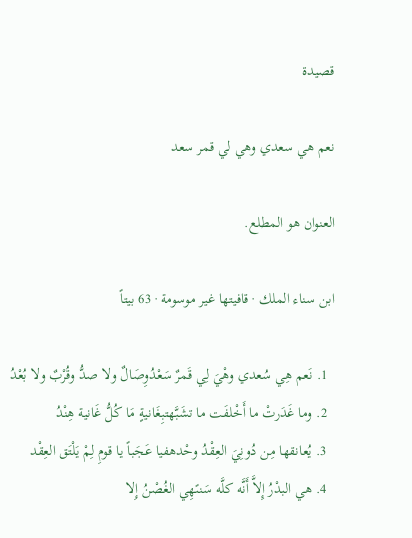قصيدة

نعم هي سعدي وهي لي قمر سعد

العنوان هو المطلع.

ابن سناء الملك · قافيتها غير موسومة · 63 بيتاً

  1. نَعم هِي سُعدي وهْيَ لِي قَمرٌ سَعْدُوِصَالٌ ولا صدُّ وقُرْبٌ ولا بُعْدُ
  2. وما غَدَرتْ ما أَخْلفَت ما تشَبَّهتبِغَانيةٍ مَا كُلُّ غَانية هِنْدُ
  3. يُعانقها مِن دُونِيَ العِقْدُ وحْدهفيا عَجَباً يا قومِ لِمْ يَلْتَق العِقْد
  4. هي البدْرُ إِلاَّ أَنَّه كلَّه سَنىًهِي الغُصْنُ إِلا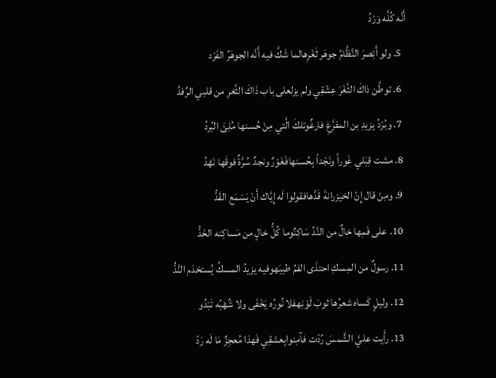أَنَّه كُلَّه وَرْدُ
  5. ولو أَبْصرَ النَّظَّامُ جوهَر ثَغْرِهالما شَكَّ فيه أَنَّه الجوهَرُ الفَرْد
  6. توطَّن ذاكَ الثَّغْرَ عِشْقِي ولم يزلعلى باب ذَاكَ الثَّغرِ من قلبي الرِّفدُ
  7. وبُرْدُ يزيدِ بن المفرَّغِ فارغٌوتلكَ الَّتي مِنْ حُسنها مُلِئَ البُردُ
  8. مشت قِبَلي غَوراً ونَجْداً بِحُسنهافَغَوْرٌ ونجدٌ سُرَّةٌ فوقَها نَهْدُ
  9. ومِنْ قال إِنّ الخيزرانةَ قَدَّهافقولوا لَه إِيَّاك أَنْ يَسْمَع القَدُّ
  10. على فَمِها خالٌ من النَّدِّ سَاكِنٌوما كُلُّ خالٍ من مَساكِنه الخَدُّ
  11. رسولٌ من المِسكِ احتذَى الفمُ طيبَهوفيه يزيدُ المسكُ يُستخدَم النَّدُّ
  12. وليلٍ كَساه شعرُها ثوبَ لَوْنِهفلا نُورُه يَخْفَى ولا شُهْبُه تَبْدُو
  13. رأَيت عليَّ الشَّمسَ رُدّت فآمِنوابِعشقِي فَهذا مُعجِزٌ مَا لَه رَدّ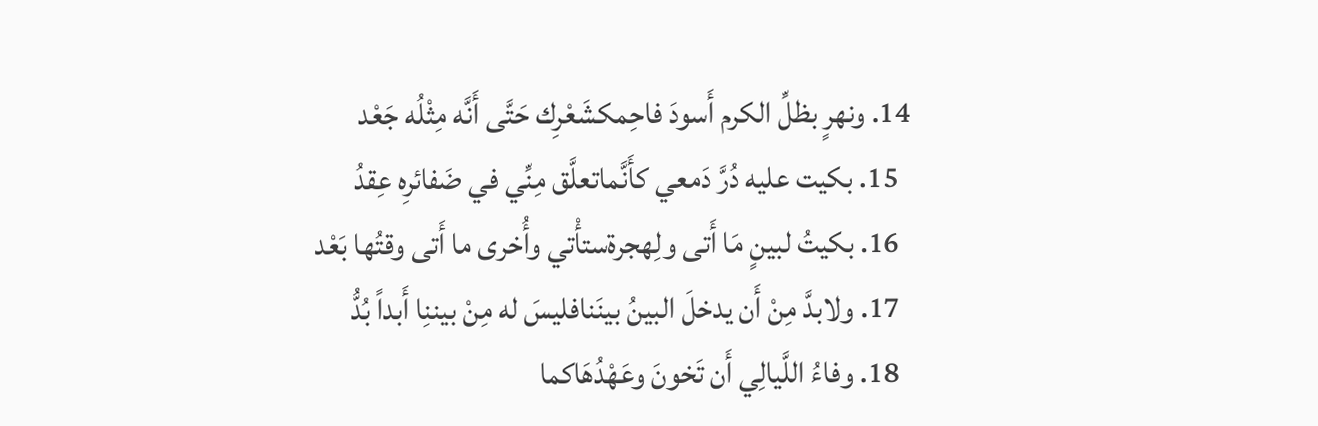14. ونهرٍ بظلِّ الكرم أَسودَ فاحِمكشَعْرِك حَتَّى أَنَّه مِثْلُه جَعْد
  15. بكيت عليه دُرَّ دَمعي كأَنَّماتعلَّق مِنِّي في ضَفائرِه عِقدُ
  16. بكيتُ لبينٍ مَا أَتى ولِهجرةستأْتي وأُخرى ما أَتى وقتُها بَعْد
  17. ولابدَّ مِنْ أَن يدخلَ البينُ بينَنافليسَ له مِنْ بيننِا أَبداً بُدُّ
  18. وفاءُ اللَّيالِي أَن تَخونَ وعَهْدُهَاكما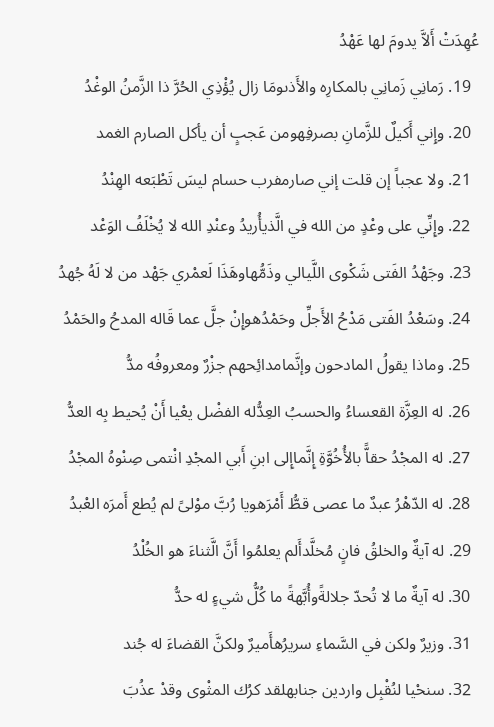عُهِدَتْ أَلاَّ يدومَ لها عَهْدُ
  19. رَمانِي زَمانِي بالمكارِه والأَذىومَا زال يُؤْذِي الحُرَّ ذا الزَّمنُ الوغْدُ
  20. وإِني أَكيلٌ للزَّمانِ بصرفِهومن عَجبٍ أن يأكل الصارم الغمد
  21. ولا عجباً إن قلت إني صارمفرب حسام ليسَ تَطْبَعه الهِنْدُ
  22. وإِنِّي على وعْدٍ من الله في الَّذيأُريدُ وعنْدِ الله لا يُخْلَفُ الوَعْد
  23. وجَهْدُ الفَتى شَكْوى اللَّيالي وذَمُّهاوهَذَا لَعمْري جَهْد من لا لَهُ جُهدُ
  24. وسَعْدُ الفَتى مَدْحُ الأَجلِّ وحَمْدُهوإِنْ جلَّ عما قَاله المدحُ والحَمْدُ
  25. وماذا يقولُ المادحون وإنَّمامدائِحهم جزْرٌ ومعروفُه مدُّ
  26. له العِزَّة القعساءُ والحسبُ العِدُّله الفضْل يعْيا أَنْ يُحيط بِه العدُّ
  27. له المجْدُ حقاًّ بالأُخُوَّةِ إِنَّماإِلى ابنِ أَبي المجْدِ انْتمى صِنْوهُ المجْدُ
  28. له الدّهْرُ عبدٌ ما عصى قطُّ أَمْرَهويا رُبَّ موْلىً لم يُطع أَمرَه العْبدُ
  29. له آيةٌ والخلقُ فانٍ مُخلَّدأَلم يعلمُوا أَنَّ الَّثناءَ هو الخُلْدُ
  30. له آيةٌ ما لا تُحدّ جلالةًوأُبَّهةً ما كُلُّ شيءٍ له حدُّ
  31. وزيرٌ ولكن في السَّماءِ سريرُهأَميرٌ ولكنَّ القضاءَ له جُند
  32. سنحْيا لنُقْبِل واردين جنابهلقد كرُك المثْوى وقدْ عذُبَ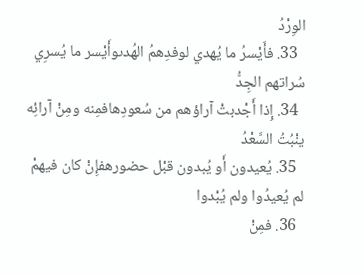الوِرْدُ
  33. فأَيْسرُ ما يُهدي لوفدِهمُ الهُدىوأَيْسر ما يُسرِي سُراتهم الجِدُّ
  34. إِذا أَجْدبتْ آراؤهم من سُعودِهافمِنه ومِنْ آرائِه ينْبُتُ السَّعْدُ
  35. يُعيدون أَو يُبدون قبْل حضورهفإِنْ كان فيهمْ لم يُعيدُوا ولم يُبْدوا
  36. فمِنْ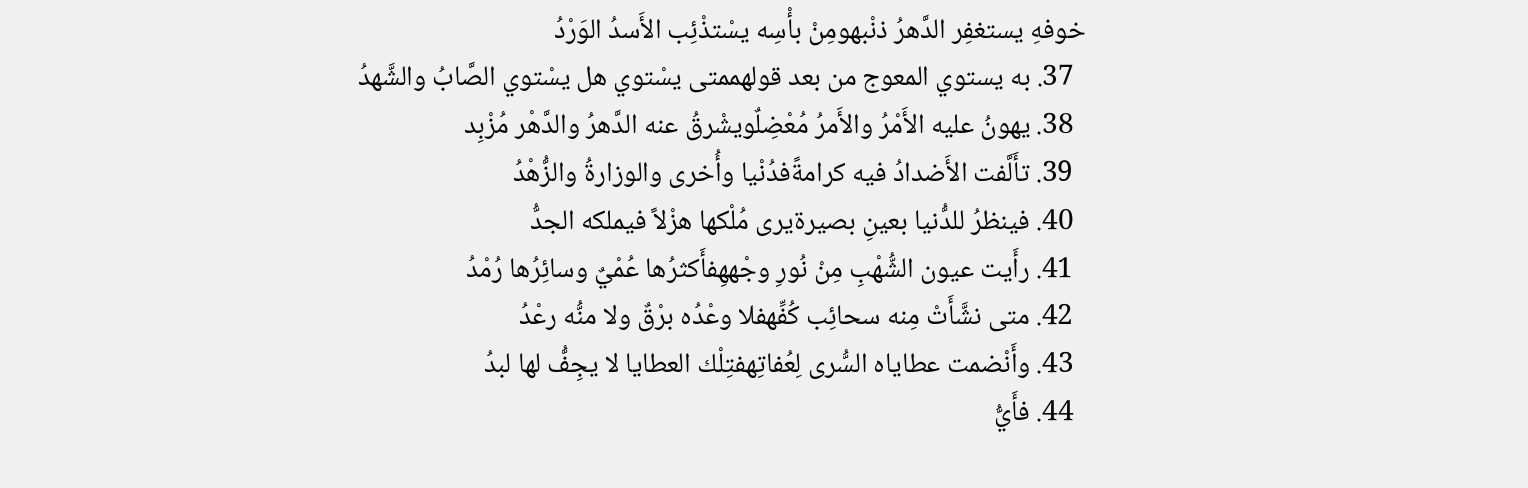خوفهِ يستغفِر الدَّهرُ ذنْبهومِنْ بأْسِه يسْتذْئِب الأَسدُ الوَرْدُ
  37. به يستوي المعوج من بعد قولهممتى يسْتوي هل يسْتوي الصَّابُ والشَّهدُ
  38. يهونُ عليه الأَمْرُ والأَمرُ مُعْضِلٌويشْرقُ عنه الدَّهرُ والدَّهْر مُزْبِد
  39. تأَلَّفت الأَضدادُ فيه كرامةًفدُنْيا وأُخرى والوزارةُ والزُّهْدُ
  40. فينظرُ للدُّنيا بعينِ بصيرةيرى مُلْكها هزْلاً فيملكه الجدُّ
  41. رأَيت عيون الشُّهْبِ مِنْ نُورِ وجْههِفأَكثرُها عُمْيٌ وسائِرُها رُمْدُ
  42. متى نشَّأَتْ مِنه سحائِب كُفِّهفلا وعْدُه برْقٌ ولا منُّه رعْدُ
  43. وأَنْضمت عطاياه السُّرى لِعُفاتِهفتِلْك العطايا لا يجِفُّ لها لبدُ
  44. فأَيُّ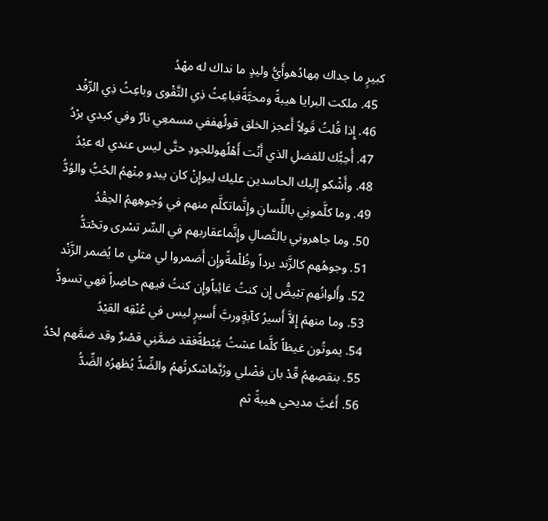كبيرٍ ما جداك مِهادُهوأَيُّ وليدٍ ما نداك له مهْدُ
  45. ملكت البرايا هيبةً ومحبَّةًفباعِثُ ذِي التَّقْوى وباعِثُ ذِي الرِّفْد
  46. إِذا قُلتُ قَولاً أَعجز الخلق قولُهففي مسمعِي نارٌ وفي كبدي برْدُ
  47. أُحِبُّك للفضلِ الذي أَنْت أَهْلُهوللجودِ حتَّى ليس عندي له عبْدُ
  48. وأَشْكو إِليك الحاسدين عليك لِيوإِنْ كان يبدو مِنْهمُ الحُبُّ والوُدُّ
  49. وما كلَّمونِي باللِّسانِ وإِنَّماتكلَّم منهم في وُجوهِهمُ الحِقْدُ
  50. وما جاهروني بالنَّصالِ وإِنَّماعقاربهم في السِّر تسْرى وتحْتدُّ
  51. وجوهُهم كالزَّند برداً وظُلْمةًوإِن أَضمروا لي مثلي ما يُضمر الزَّنْد
  52. وأَلوانُهم تبْيضُّ إِن كنتُ غائِباًوإِن كنتُ فيهم حاضِراً فهي تسودُّ
  53. وما منهمُ إِلاَّ أَسيرُ كآبةٍوربَّ أَسيرٍ ليس في عُنْقِه القيْدُ
  54. يموتُون غيظاً كلَّما عشتُ غِبْطةًفقد ضمَّنِي قصْرٌ وقد ضمَّهم لحْدُ
  55. بنقصِهمُ قّدْ بان فضْلي ورُبَّماشكرتُهمُ والضِّدُّ يُظهرُه الضِّدُّ
  56. أَغبَّ مديحي هيبةً ثم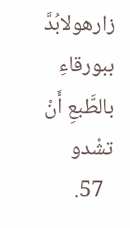زارهولابُدَّ ببورقاءِ بالطَّبعِ أَنْ تشْدو
  57.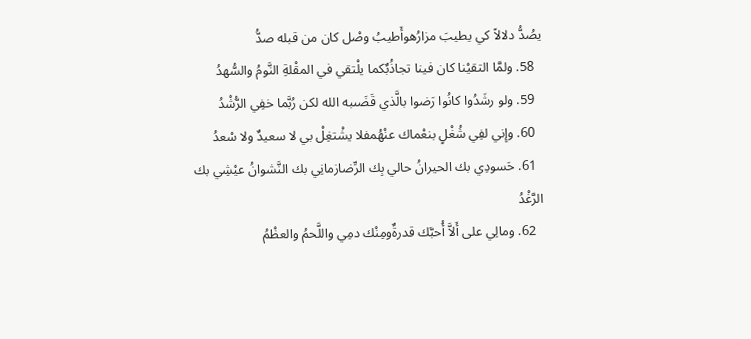يصُدُّ دلالاً كي يطيبَ مزارُهوأَطيبُ وصْل كان من قبله صدُّ
  58. ولمَّا التقيْنا كان فينا تجاذُبٌكما يلْتقي في المقْلةِ النَّومُ والسُّهدُ
  59. ولو رشَدُوا كانُوا رَضوا بالَّذي قَضَىبه الله لكن رُبَّما خفِي الرُّشْدُ
  60. وإِني لفِي شُغْلٍ بنعْماك عنْهُمفلا يشْتغِلْ بي لا سعيدٌ ولا سْعدُ
  61. حَسودِي بك الحيرانُ حالي بِك الرِّضازمانِي بك النَّشوانُ عيْشِي بك الرَّغْدُ
  62. ومالِي على أَلاَّ أُحبَّك قدرةٌومِنْك دمِي واللَّحمُ والعظْمُ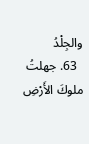والجِلْدُ
  63. جهلتُ ملوكَ الأَرْضِ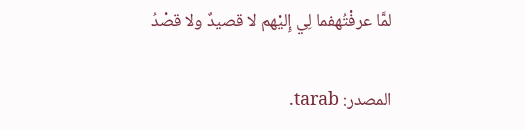لمَّا عرفْتُهفما لِي إِليْهم لا قصيدٌ ولا قصْدُ

المصدر: tarab.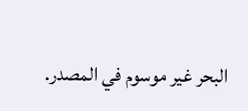البحر غير موسوم في المصدر.